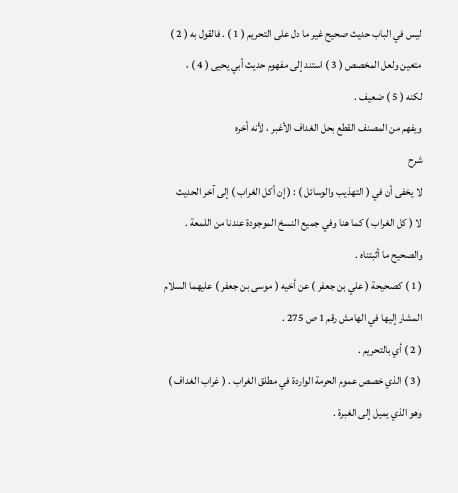ليس في الباب حديث صحيح غير ما دل على التحريم ( 1 ) . فالقول به ( 2 )
متعين ولعل المخصص ( 3 ) استند إلى مفهوم حديث أبي يحيى ( 4 ) ،
لكنه ( 5 ) ضعيف .
ويفهم من المصنف القطع بحل الغداف الأغبر ، لأنه أخره
شرح
لا يخفى أن في ( التهذيب والوسائل ) : ( إن أكل الغراب ) إلى آخر الحديث
لا ( كل الغراب ) كما هنا وفي جميع النسخ الموجودة عندنا من اللمعة .
والصحيح ما أثبتناه .
( 1 ) كصحيحة ( علي بن جعفر ) عن أخيه ( موسى بن جعفر ) عليهما السلام
المشار إليها في الهامش رقم 1 ص 275 .
( 2 ) أي بالتحريم .
( 3 ) الذي خصص عموم الحرمة الواردة في مطلق الغراب . ( غراب الغداف )
وهو الذي يميل إلى الغبرة .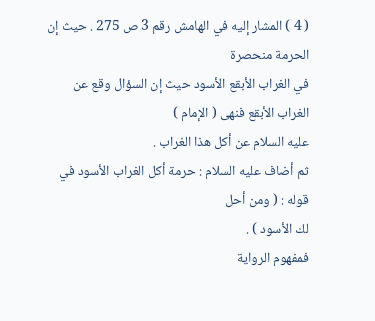( 4 ) المشار إليه في الهامش رقم 3 ص 275 . حيث إن الحرمة منحصرة
في الغراب الأبقع الأسود حيث إن السؤال وقع عن الغراب الأبقع فنهى ( الإمام )
عليه السلام عن أكل هذا الغراب .
ثم أضاف عليه السلام : حرمة أكل الغراب الأسود في قوله : ( ومن أحل
لك الأسود ) .
فمفهوم الرواية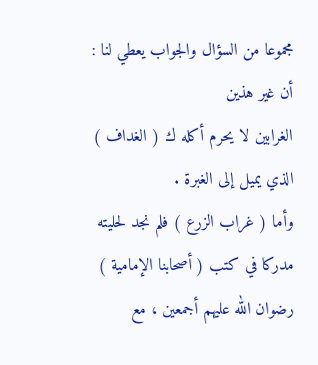مجموعا من السؤال والجواب يعطي لنا : أن غير هذين
الغرابين لا يحرم أكله ك ( الغداف ) الذي يميل إلى الغبرة .
وأما ( غراب الزرع ) فلم نجد لحليته مدركا في كتب ( أصحابنا الإمامية )
رضوان الله عليهم أجمعين ، مع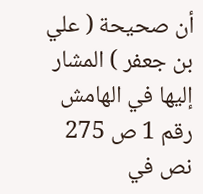أن صحيحة ( علي بن جعفر ) المشار إليها في الهامش
رقم 1 ص 275 نص في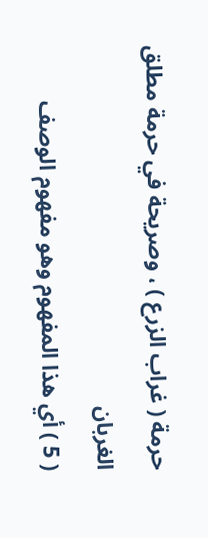حرمة ( غراب الزرع ) ، وصريحة في حرمة مطلق الغربان
( 5 ) أي هذا المفهوم وهو مفهوم الوصف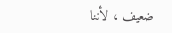ضعيف ، لأننا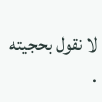لا نقول بحجيته .